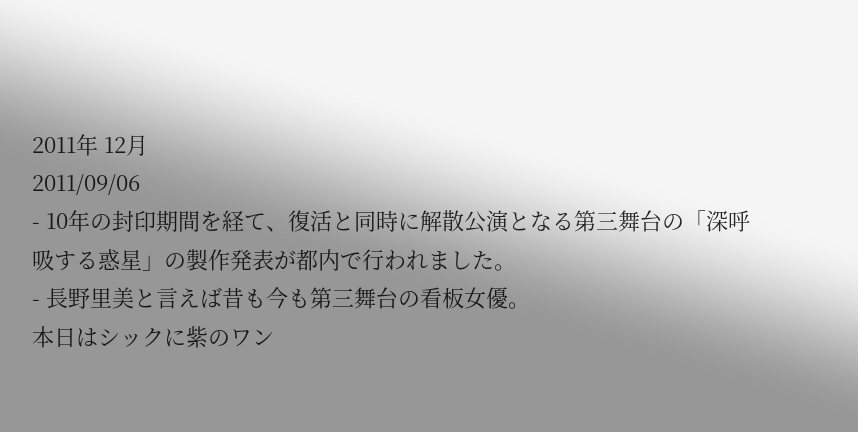2011年 12月
2011/09/06
- 10年の封印期間を経て、復活と同時に解散公演となる第三舞台の「深呼吸する惑星」の製作発表が都内で行われました。
- 長野里美と言えば昔も今も第三舞台の看板女優。
本日はシックに紫のワン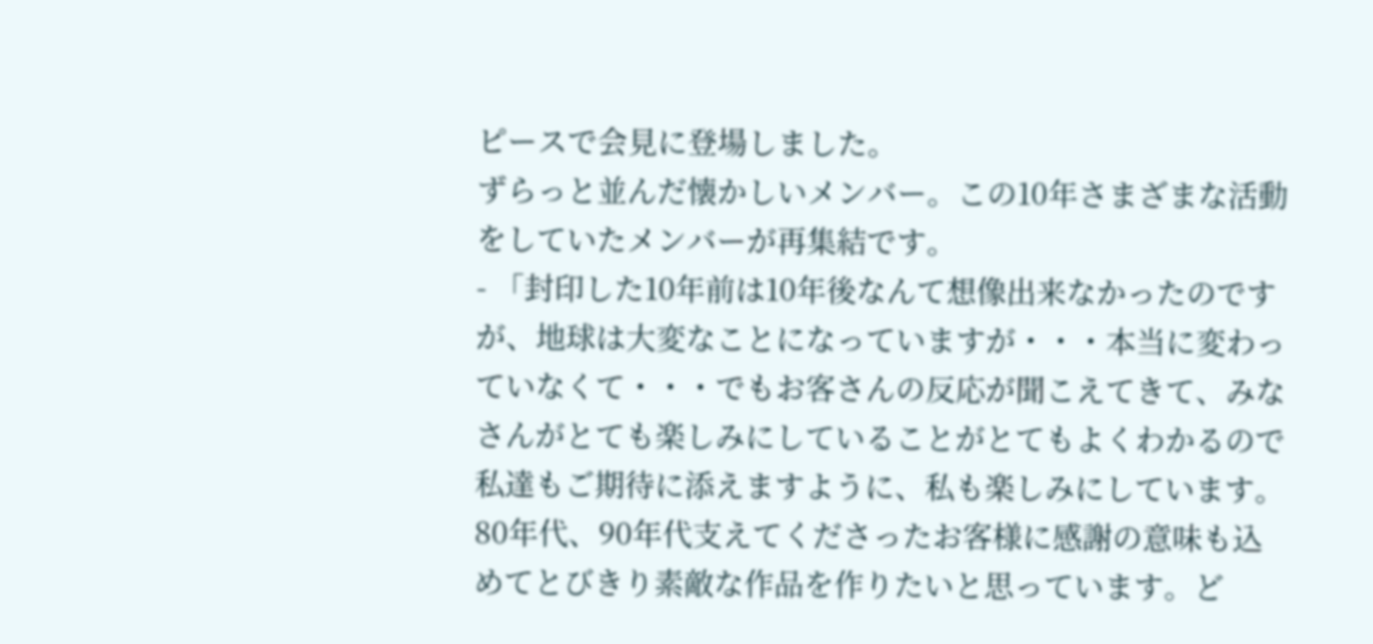ピースで会見に登場しました。
ずらっと並んだ懐かしいメンバー。この10年さまざまな活動をしていたメンバーが再集結です。
- 「封印した10年前は10年後なんて想像出来なかったのですが、地球は大変なことになっていますが・・・本当に変わっていなくて・・・でもお客さんの反応が聞こえてきて、みなさんがとても楽しみにしていることがとてもよくわかるので私達もご期待に添えますように、私も楽しみにしています。80年代、90年代支えてくださったお客様に感謝の意味も込めてとびきり素敵な作品を作りたいと思っています。ど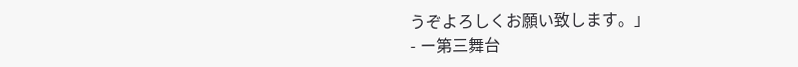うぞよろしくお願い致します。」
- ー第三舞台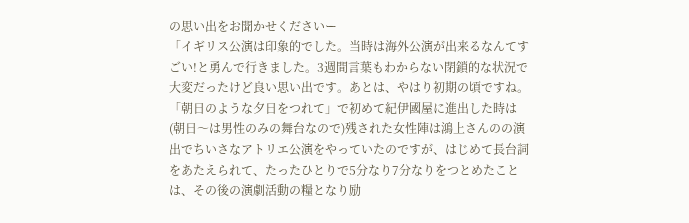の思い出をお聞かせくださいー
「イギリス公演は印象的でした。当時は海外公演が出来るなんてすごい!と勇んで行きました。3週間言葉もわからない閉鎖的な状況で大変だったけど良い思い出です。あとは、やはり初期の頃ですね。「朝日のような夕日をつれて」で初めて紀伊國屋に進出した時は(朝日〜は男性のみの舞台なので)残された女性陣は鴻上さんのの演出でちいさなアトリエ公演をやっていたのですが、はじめて長台詞をあたえられて、たったひとりで5分なり7分なりをつとめたことは、その後の演劇活動の糧となり励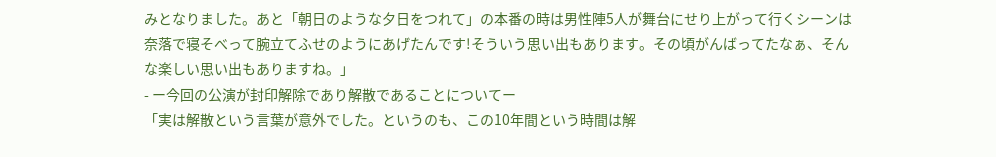みとなりました。あと「朝日のような夕日をつれて」の本番の時は男性陣5人が舞台にせり上がって行くシーンは奈落で寝そべって腕立てふせのようにあげたんです!そういう思い出もあります。その頃がんばってたなぁ、そんな楽しい思い出もありますね。」
- ー今回の公演が封印解除であり解散であることについてー
「実は解散という言葉が意外でした。というのも、この10年間という時間は解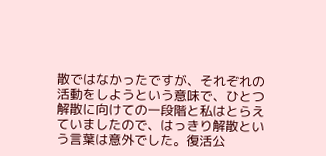散ではなかったですが、それぞれの活動をしようという意味で、ひとつ解散に向けての一段階と私はとらえていましたので、はっきり解散という言葉は意外でした。復活公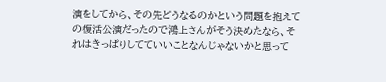演をしてから、その先どうなるのかという問題を抱えての復活公演だったので鴻上さんがそう決めたなら、それはきっぱりしてていいことなんじゃないかと思って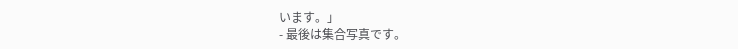います。」
- 最後は集合写真です。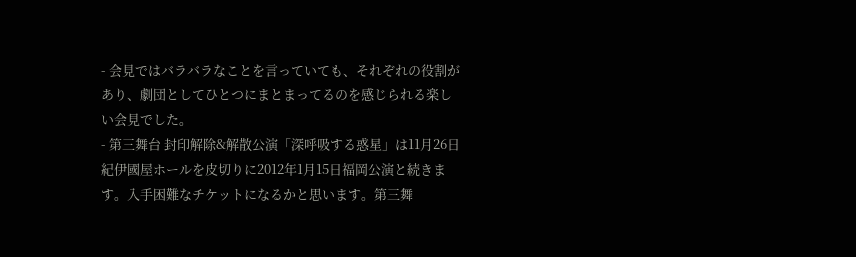- 会見ではバラバラなことを言っていても、それぞれの役割があり、劇団としてひとつにまとまってるのを感じられる楽しい会見でした。
- 第三舞台 封印解除&解散公演「深呼吸する惑星」は11月26日紀伊國屋ホールを皮切りに2012年1月15日福岡公演と続きます。入手困難なチケットになるかと思います。第三舞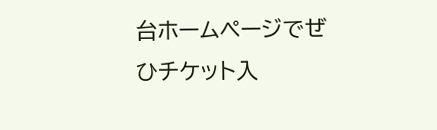台ホームページでぜひチケット入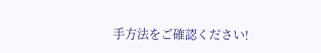手方法をご確認ください!